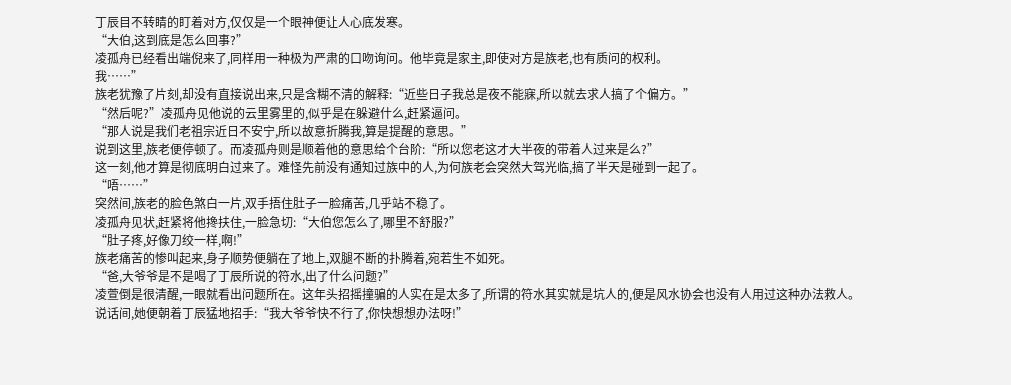丁辰目不转睛的盯着对方,仅仅是一个眼神便让人心底发寒。
“大伯,这到底是怎么回事?”
凌孤舟已经看出端倪来了,同样用一种极为严肃的口吻询问。他毕竟是家主,即使对方是族老,也有质问的权利。
我……”
族老犹豫了片刻,却没有直接说出来,只是含糊不清的解释:“近些日子我总是夜不能寐,所以就去求人搞了个偏方。”
“然后呢?”凌孤舟见他说的云里雾里的,似乎是在躲避什么,赶紧逼问。
“那人说是我们老祖宗近日不安宁,所以故意折腾我,算是提醒的意思。”
说到这里,族老便停顿了。而凌孤舟则是顺着他的意思给个台阶:“所以您老这才大半夜的带着人过来是么?”
这一刻,他才算是彻底明白过来了。难怪先前没有通知过族中的人,为何族老会突然大驾光临,搞了半天是碰到一起了。
“唔……”
突然间,族老的脸色煞白一片,双手捂住肚子一脸痛苦,几乎站不稳了。
凌孤舟见状,赶紧将他搀扶住,一脸急切:“大伯您怎么了,哪里不舒服?”
“肚子疼,好像刀绞一样,啊!”
族老痛苦的惨叫起来,身子顺势便躺在了地上,双腿不断的扑腾着,宛若生不如死。
“爸,大爷爷是不是喝了丁辰所说的符水,出了什么问题?”
凌萱倒是很清醒,一眼就看出问题所在。这年头招摇撞骗的人实在是太多了,所谓的符水其实就是坑人的,便是风水协会也没有人用过这种办法救人。
说话间,她便朝着丁辰猛地招手:“我大爷爷快不行了,你快想想办法呀!”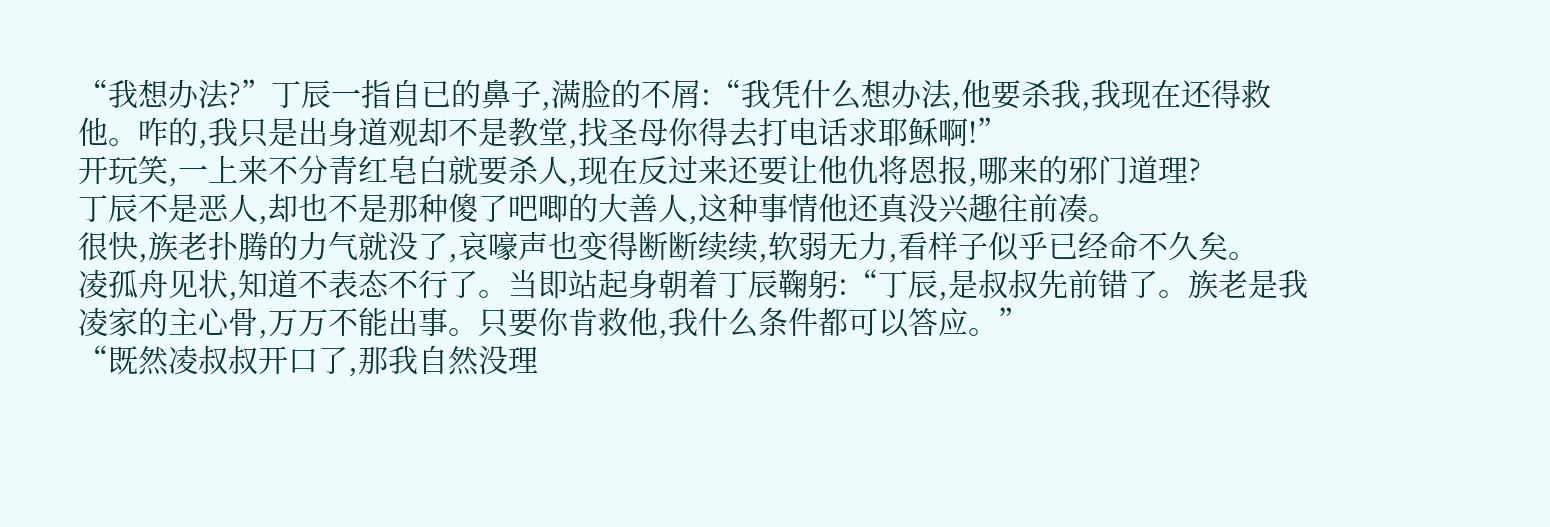“我想办法?”丁辰一指自已的鼻子,满脸的不屑:“我凭什么想办法,他要杀我,我现在还得救他。咋的,我只是出身道观却不是教堂,找圣母你得去打电话求耶稣啊!”
开玩笑,一上来不分青红皂白就要杀人,现在反过来还要让他仇将恩报,哪来的邪门道理?
丁辰不是恶人,却也不是那种傻了吧唧的大善人,这种事情他还真没兴趣往前凑。
很快,族老扑腾的力气就没了,哀嚎声也变得断断续续,软弱无力,看样子似乎已经命不久矣。
凌孤舟见状,知道不表态不行了。当即站起身朝着丁辰鞠躬:“丁辰,是叔叔先前错了。族老是我凌家的主心骨,万万不能出事。只要你肯救他,我什么条件都可以答应。”
“既然凌叔叔开口了,那我自然没理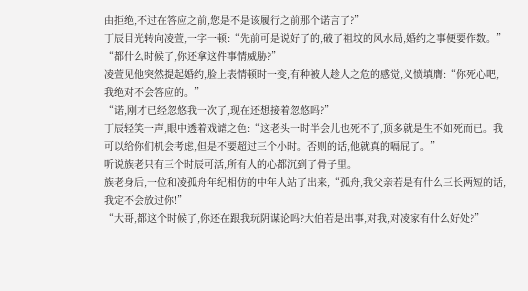由拒绝,不过在答应之前,您是不是该履行之前那个诺言了?”
丁辰目光转向凌萱,一字一顿:“先前可是说好了的,破了祖坟的风水局,婚约之事便要作数。”
“都什么时候了,你还拿这件事情威胁?”
凌萱见他突然提起婚约,脸上表情顿时一变,有种被人趁人之危的感觉,义愤填膺:“你死心吧,我绝对不会答应的。”
“诺,刚才已经忽悠我一次了,现在还想接着忽悠吗?”
丁辰轻笑一声,眼中透着戏谑之色:“这老头一时半会儿也死不了,顶多就是生不如死而已。我可以给你们机会考虑,但是不要超过三个小时。否则的话,他就真的嗝屁了。”
听说族老只有三个时辰可活,所有人的心都沉到了骨子里。
族老身后,一位和凌孤舟年纪相仿的中年人站了出来,“孤舟,我父亲若是有什么三长两短的话,我定不会放过你!”
“大哥,都这个时候了,你还在跟我玩阴谋论吗?大伯若是出事,对我,对凌家有什么好处?”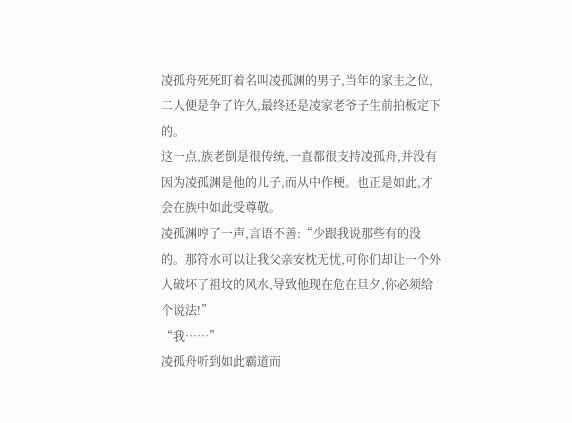凌孤舟死死盯着名叫凌孤渊的男子,当年的家主之位,二人便是争了许久,最终还是凌家老爷子生前拍板定下的。
这一点,族老倒是很传统,一直都很支持凌孤舟,并没有因为凌孤渊是他的儿子,而从中作梗。也正是如此,才会在族中如此受尊敬。
凌孤渊哼了一声,言语不善:“少跟我说那些有的没的。那符水可以让我父亲安枕无忧,可你们却让一个外人破坏了祖坟的风水,导致他现在危在旦夕,你必须给个说法!”
“我……”
凌孤舟听到如此霸道而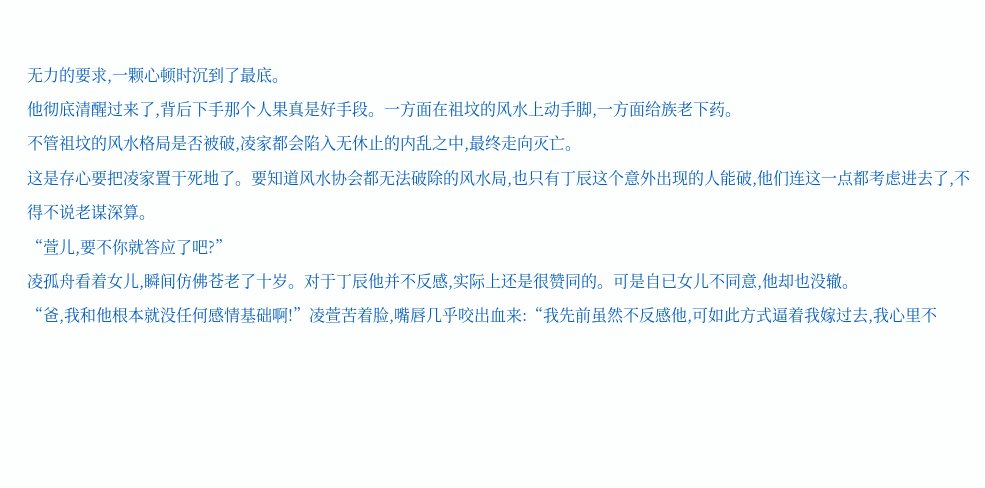无力的要求,一颗心顿时沉到了最底。
他彻底清醒过来了,背后下手那个人果真是好手段。一方面在祖坟的风水上动手脚,一方面给族老下药。
不管祖坟的风水格局是否被破,凌家都会陷入无休止的内乱之中,最终走向灭亡。
这是存心要把凌家置于死地了。要知道风水协会都无法破除的风水局,也只有丁辰这个意外出现的人能破,他们连这一点都考虑进去了,不得不说老谋深算。
“萱儿,要不你就答应了吧?”
凌孤舟看着女儿,瞬间仿佛苍老了十岁。对于丁辰他并不反感,实际上还是很赞同的。可是自已女儿不同意,他却也没辙。
“爸,我和他根本就没任何感情基础啊!”凌萱苦着脸,嘴唇几乎咬出血来:“我先前虽然不反感他,可如此方式逼着我嫁过去,我心里不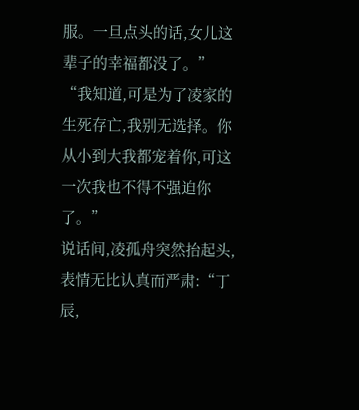服。一旦点头的话,女儿这辈子的幸福都没了。”
“我知道,可是为了凌家的生死存亡,我别无选择。你从小到大我都宠着你,可这一次我也不得不强迫你了。”
说话间,凌孤舟突然抬起头,表情无比认真而严肃:“丁辰,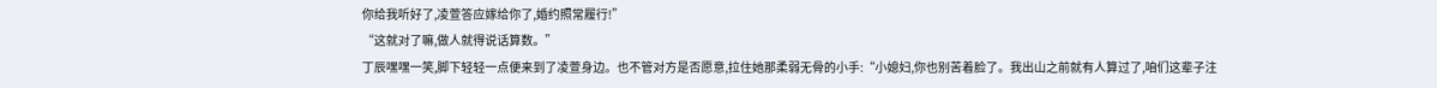你给我听好了,凌萱答应嫁给你了,婚约照常履行!”
“这就对了嘛,做人就得说话算数。”
丁辰嘿嘿一笑,脚下轻轻一点便来到了凌萱身边。也不管对方是否愿意,拉住她那柔弱无骨的小手:“小媳妇,你也别苦着脸了。我出山之前就有人算过了,咱们这辈子注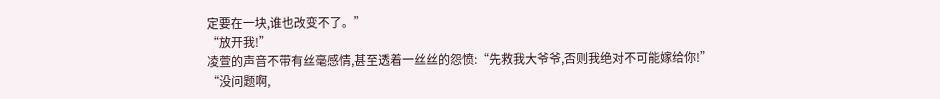定要在一块,谁也改变不了。”
“放开我!”
凌萱的声音不带有丝毫感情,甚至透着一丝丝的怨愤:“先救我大爷爷,否则我绝对不可能嫁给你!”
“没问题啊,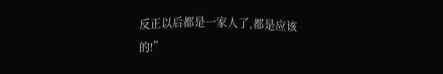反正以后都是一家人了,都是应该的!”